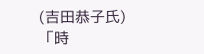(吉田恭子氏)
「時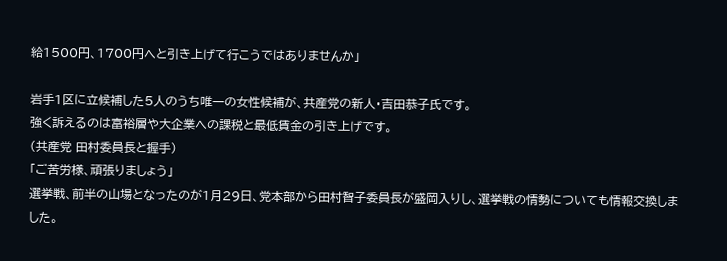給1500円、1700円へと引き上げて行こうではありませんか」

岩手1区に立候補した5人のうち唯一の女性候補が、共産党の新人・吉田恭子氏です。
強く訴えるのは富裕層や大企業への課税と最低賃金の引き上げです。
(共産党 田村委員長と握手)
「ご苦労様、頑張りましょう」
選挙戦、前半の山場となったのが1月29日、党本部から田村智子委員長が盛岡入りし、選挙戦の情勢についても情報交換しました。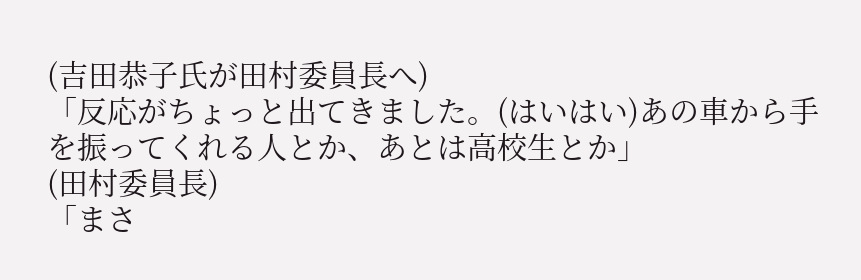(吉田恭子氏が田村委員長へ)
「反応がちょっと出てきました。(はいはい)あの車から手を振ってくれる人とか、あとは高校生とか」
(田村委員長)
「まさ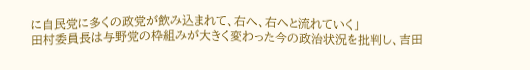に自民党に多くの政党が飲み込まれて、右へ、右へと流れていく」
田村委員長は与野党の枠組みが大きく変わった今の政治状況を批判し、吉田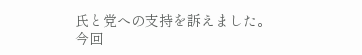氏と党への支持を訴えました。
今回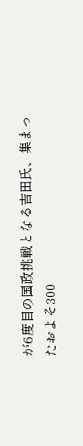が6度目の国政挑戦となる吉田氏、集まったおよそ300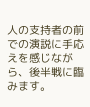人の支持者の前での演説に手応えを感じながら、後半戦に臨みます。